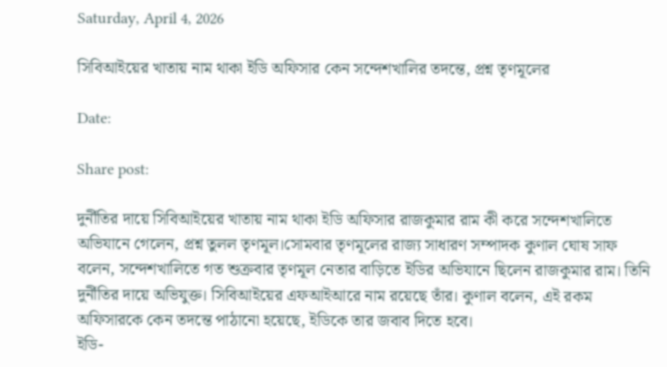Saturday, April 4, 2026

সিবিআইয়ের খাতায় নাম থাকা ইডি অফিসার কেন সন্দেশখালির তদন্তে, প্রশ্ন তৃণমূলের

Date:

Share post:

দুর্নীতির দায়ে সিবিআইয়ের খাতায় নাম থাকা ইডি অফিসার রাজকুমার রাম কী করে সন্দেশখালিতে অভিযানে গেলেন, প্রশ্ন তুলল তৃণমূল।সোমবার তৃণমূলের রাজ্য সাধারণ সম্পাদক কুণাল ঘোষ সাফ বলেন, সন্দেশখালিতে গত শুক্রবার তৃণমূল নেতার বাড়িতে ইডির অভিযানে ছিলেন রাজকুমার রাম। তিনি দুর্নীতির দায়ে অভিযুক্ত। সিবিআইয়ের এফআইআরে নাম রয়েছে তাঁর। কুণাল বলেন, এই রকম অফিসারকে কেন তদন্তে পাঠানো হয়েছে, ইডিকে তার জবাব দিতে হবে।
ইডি-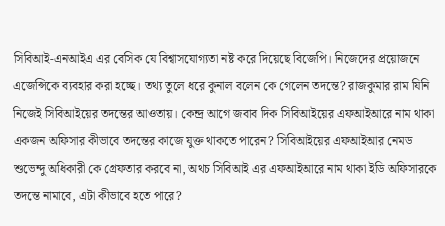সিবিআই-এনআইএ এর বেসিক যে বিশ্বাসযোগ্যতা নষ্ট করে দিয়েছে বিজেপি। নিজেদের প্রয়োজনে এজেন্সিকে ব্যবহার করা হচ্ছে। তথ্য তুলে ধরে কুনাল বলেন কে গেলেন তদন্তে? রাজকুমার রাম যিনি নিজেই সিবিআইয়ের তদন্তের আওতায়। কেন্দ্র আগে জবাব দিক সিবিআইয়ের এফআইআরে নাম থাকা একজন অফিসার কীভাবে তদন্তের কাজে যুক্ত থাকতে পারেন? সিবিআইয়ের এফআইআর নেমড শুভেন্দু অধিকারী কে গ্রেফতার করবে না, অথচ সিবিআই এর এফআইআরে নাম থাকা ইডি অফিসারকে তদন্তে নামাবে, এটা কীভাবে হতে পারে?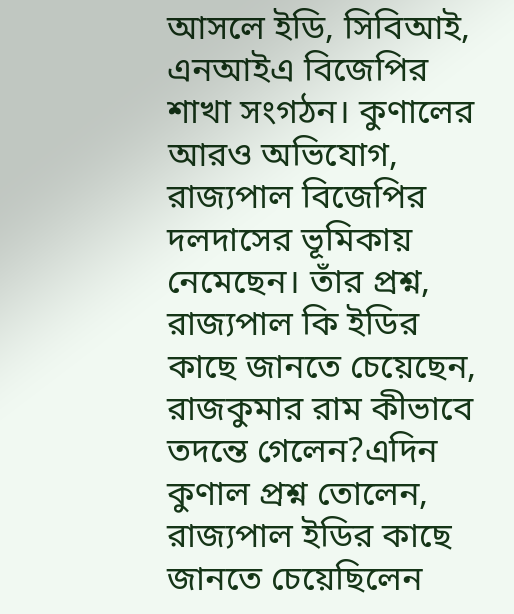আসলে ইডি, সিবিআই, এনআইএ বিজেপির শাখা সংগঠন। কুণালের আরও অভিযোগ, রাজ্যপাল বিজেপির দলদাসের ভূমিকায় নেমেছেন। তাঁর প্রশ্ন, রাজ্যপাল কি ইডির কাছে জানতে চেয়েছেন, রাজকুমার রাম কীভাবে তদন্তে গেলেন?এদিন কুণাল প্রশ্ন তোলেন, রাজ্যপাল ইডির কাছে জানতে চেয়েছিলেন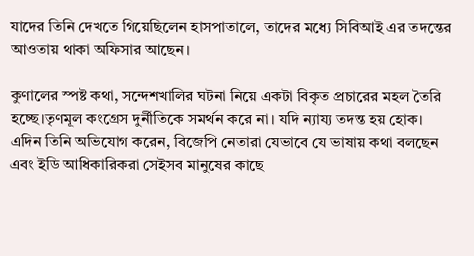যাদের তিনি দেখতে গিয়েছিলেন হাসপাতালে, তাদের মধ্যে সিবিআই এর তদন্তের আওতায় থাকা অফিসার আছেন।

কুণালের স্পষ্ট কথা, সন্দেশখালির ঘটনা নিয়ে একটা বিকৃত প্রচারের মহল তৈরি হচ্ছে।তৃণমূল কংগ্রেস দুর্নীতিকে সমর্থন করে না। যদি ন্যায্য তদন্ত হয় হোক। এদিন তিনি অভিযোগ করেন, বিজেপি নেতারা যেভাবে যে ভাষায় কথা বলছেন এবং ইডি আধিকারিকরা সেইসব মানুষের কাছে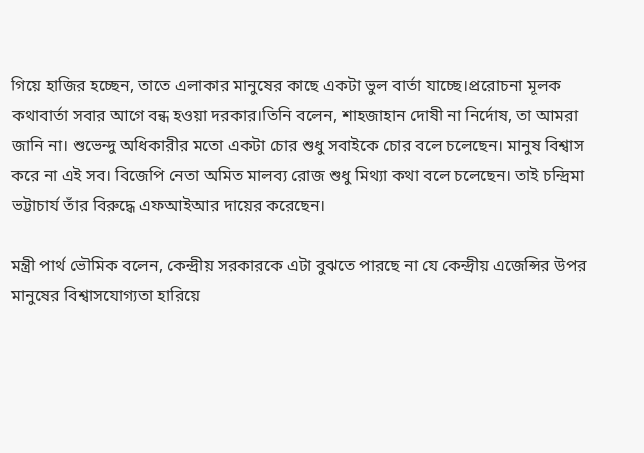গিয়ে হাজির হচ্ছেন, তাতে এলাকার মানুষের কাছে একটা ভুল বার্তা যাচ্ছে।প্ররোচনা মূলক কথাবার্তা সবার আগে বন্ধ হওয়া দরকার।তিনি বলেন, শাহজাহান দোষী না নির্দোষ, তা আমরা জানি না। শুভেন্দু অধিকারীর মতো একটা চোর শুধু সবাইকে চোর বলে চলেছেন। মানুষ বিশ্বাস করে না এই সব। বিজেপি নেতা অমিত মালব্য রোজ শুধু মিথ্যা কথা বলে চলেছেন। তাই চন্দ্রিমা ভট্টাচার্য তাঁর বিরুদ্ধে এফআইআর দায়ের করেছেন।

মন্ত্রী পার্থ ভৌমিক বলেন, কেন্দ্রীয় সরকারকে এটা বুঝতে পারছে না যে কেন্দ্রীয় এজেন্সির উপর মানুষের বিশ্বাসযোগ্যতা হারিয়ে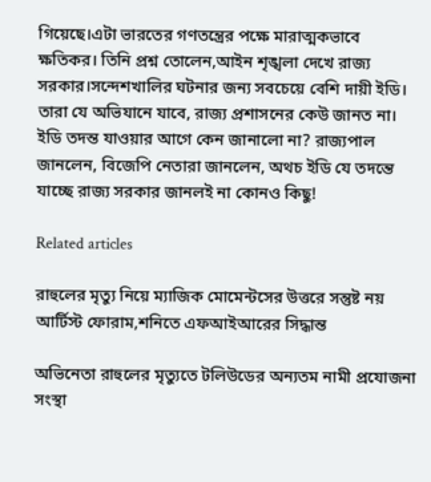গিয়েছে।এটা ভারতের গণতন্ত্রের পক্ষে মারাত্মকভাবে ক্ষতিকর। তিনি প্রশ্ন তোলেন,আইন শৃঙ্খলা দেখে রাজ্য সরকার।সন্দেশখালির ঘটনার জন্য সবচেয়ে বেশি দায়ী ইডি। তারা যে অভিযানে যাবে, রাজ্য প্রশাসনের কেউ জানত না। ইডি তদন্ত যাওয়ার আগে কেন জানালো না? রাজ্যপাল জানলেন, বিজেপি নেতারা জানলেন, অথচ ইডি যে তদন্তে যাচ্ছে রাজ্য সরকার জানলই না কোনও কিছু!

Related articles

রাহুলের মৃত্যু নিয়ে ম্যাজিক মোমেন্টসের উত্তরে সন্তুষ্ট নয় আর্টিস্ট ফোরাম,শনিতে এফআইআরের সিদ্ধান্ত

অভিনেতা রাহুলের মৃত্যুতে টলিউডের অন্যতম নামী প্রযোজনা সংস্থা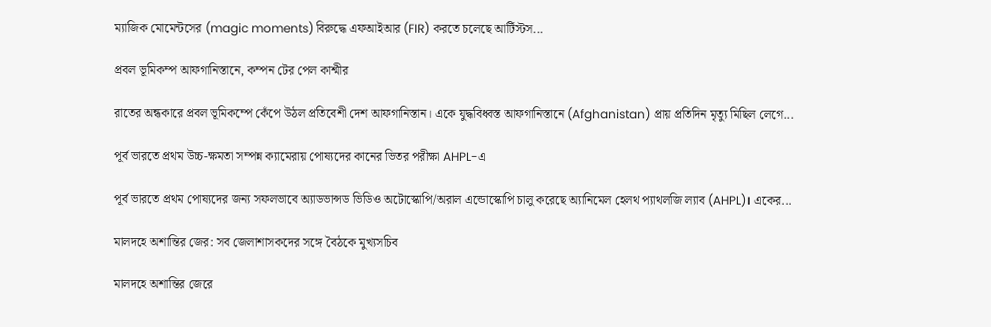ম্যাজিক মোমেন্টসের (magic moments) বিরুদ্ধে এফআইআর (FIR) করতে চলেছে আর্টিস্টস...

প্রবল ভূমিকম্প আফগানিস্তানে, কম্পন টের পেল কাশ্মীর

রাতের অন্ধকারে প্রবল ভূমিকম্পে কেঁপে উঠল প্রতিবেশী দেশ আফগানিস্তান। একে যুদ্ধবিধ্বস্ত আফগানিস্তানে (Afghanistan) প্রায় প্রতিদিন মৃত্যু মিছিল লেগে...

পূর্ব ভারতে প্রথম উচ্চ-ক্ষমতা সম্পন্ন ক্যামেরায় পোষ্যদের কানের ভিতর পরীক্ষা AHPL-এ

পূর্ব ভারতে প্রথম পোষ্যদের জন্য সফলভাবে অ্যাডভান্সড ভিডিও অটোস্কোপি/অরাল এন্ডোস্কোপি চালু করেছে অ্যানিমেল হেলথ প্যাথলজি ল্যাব (AHPL)। একের...

মালদহে অশান্তির জের: সব জেলাশাসকদের সঙ্গে বৈঠকে মুখ্যসচিব

মালদহে অশান্তির জেরে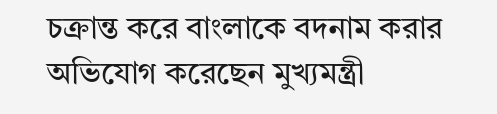চক্রান্ত করে বাংলাকে বদনাম করার অভিযোগ করেছেন মুখ্যমন্ত্রী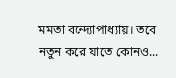মমতা বন্দ্যোপাধ্যায়। তবে নতুন করে যাতে কোনও...